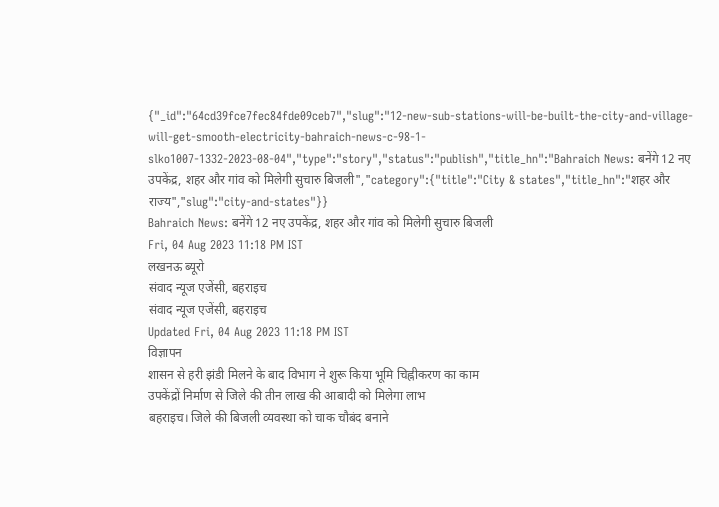{"_id":"64cd39fce7fec84fde09ceb7","slug":"12-new-sub-stations-will-be-built-the-city-and-village-will-get-smooth-electricity-bahraich-news-c-98-1-slko1007-1332-2023-08-04","type":"story","status":"publish","title_hn":"Bahraich News: बनेंगे 12 नए उपकेंद्र, शहर और गांव को मिलेगी सुचारु बिजली","category":{"title":"City & states","title_hn":"शहर और राज्य","slug":"city-and-states"}}
Bahraich News: बनेंगे 12 नए उपकेंद्र, शहर और गांव को मिलेगी सुचारु बिजली
Fri, 04 Aug 2023 11:18 PM IST
लखनऊ ब्यूरो
संवाद न्यूज एजेंसी, बहराइच
संवाद न्यूज एजेंसी, बहराइच
Updated Fri, 04 Aug 2023 11:18 PM IST
विज्ञापन
शासन से हरी झंडी मिलने के बाद विभाग ने शुरू किया भूमि चिह्नीकरण का काम
उपकेंद्रों निर्माण से जिले की तीन लाख की आबादी को मिलेगा लाभ
बहराइच। जिले की बिजली व्यवस्था को चाक चौबंद बनाने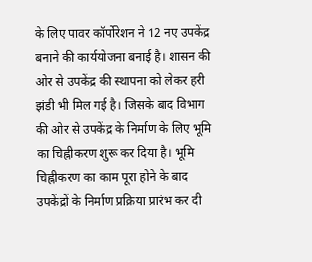के लिए पावर कॉर्पोरेशन ने 12 नए उपकेंद्र बनाने की कार्ययोजना बनाई है। शासन की ओर से उपकेंद्र की स्थापना को लेकर हरी झंडी भी मिल गई है। जिसके बाद विभाग की ओर से उपकेंद्र के निर्माण के लिए भूमि का चिह्नीकरण शुरू कर दिया है। भूमि चिह्नीकरण का काम पूरा होने के बाद उपकेंद्रों के निर्माण प्रक्रिया प्रारंभ कर दी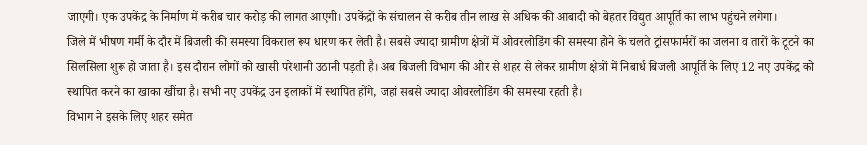जाएगी। एक उपकेंद्र के निर्माण में करीब चार करोड़ की लागत आएगी। उपकेंद्रों के संचालन से करीब तीन लाख से अधिक की आबादी को बेहतर विद्युत आपूर्ति का लाभ पहुंचने लगेगा।
जिले में भीषण गर्मी के दौर में बिजली की समस्या विकराल रूप धारण कर लेती है। सबसे ज्यादा ग्रामीण क्षेत्रों में ओवरलोडिंग की समस्या होने के चलते ट्रांसफार्मरों का जलना व तारों के टूटने का सिलसिला शुरू हो जाता है। इस दौरान लोगों को खासी परेशानी उठानी पड़ती है। अब बिजली विभाग की ओर से शहर से लेकर ग्रामीण क्षेत्रों में निबार्ध बिजली आपूर्ति के लिए 12 नए उपकेंद्र को स्थापित करने का खाका खींचा है। सभी नए उपकेंद्र उन इलाकों में स्थापित होंगे, जहां सबसे ज्यादा ओवरलोडिंग की समस्या रहती है।
विभाग ने इसके लिए शहर समेत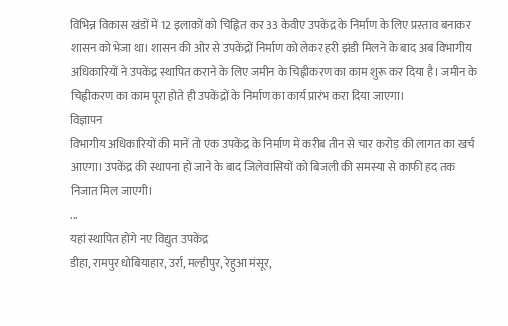विभिन्न विकास खंडों में 12 इलाकों को चिह्नित कर 33 केवीए उपकेंद्र के निर्माण के लिए प्रस्ताव बनाकर शासन को भेजा था। शासन की ओर से उपकेंद्रों निर्माण को लेकर हरी झंडी मिलने के बाद अब विभागीय अधिकारियों ने उपकेंद्र स्थापित कराने के लिए जमीन के चिह्नीकरण का काम शुरू कर दिया है। जमीन के चिह्नीकरण का काम पूरा होते ही उपकेंद्रों के निर्माण का कार्य प्रारंभ करा दिया जाएगा।
विज्ञापन
विभागीय अधिकारियों की मानें तो एक उपकेंद्र के निर्माण में करीब तीन से चार करोड़ की लागत का खर्च आएगा। उपकेंद्र की स्थापना हो जाने के बाद जिलेवासियों को बिजली की समस्या से काफी हद तक निजात मिल जाएगी।
...
यहां स्थापित होंगे नए विद्युत उपकेंद्र
डीहा, रामपुर धोबियाहार, उर्रा, मल्हीपुर, रेहुआ मंसूर,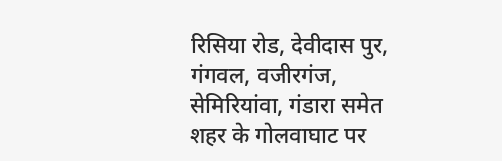रिसिया रोड, देवीदास पुर, गंगवल, वजीरगंज, सेमिरियांवा, गंडारा समेत शहर के गोलवाघाट पर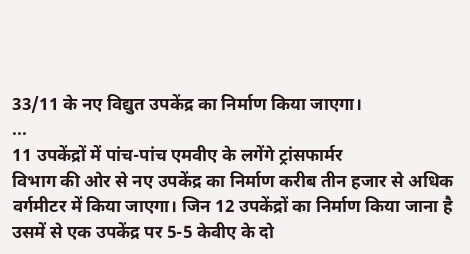33/11 के नए विद्युत उपकेंद्र का निर्माण किया जाएगा।
...
11 उपकेंद्रों में पांच-पांच एमवीए के लगेंगे ट्रांसफार्मर
विभाग की ओर से नए उपकेंद्र का निर्माण करीब तीन हजार से अधिक वर्गमीटर में किया जाएगा। जिन 12 उपकेंद्रों का निर्माण किया जाना है उसमें से एक उपकेंद्र पर 5-5 केवीए के दो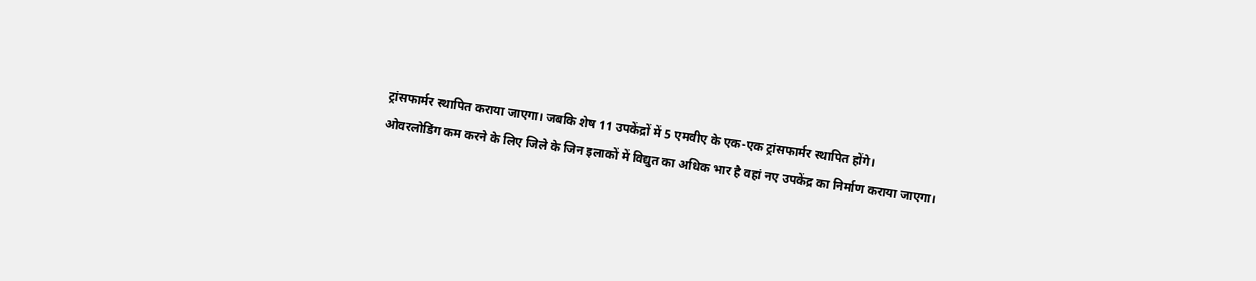ट्रांसफार्मर स्थापित कराया जाएगा। जबकि शेष 11 उपकेंद्रों में 5 एमवीए के एक-एक ट्रांसफार्मर स्थापित होंगे।
ओवरलोडिंग कम करने के लिए जिले के जिन इलाकों में विद्युत का अधिक भार है वहां नए उपकेंद्र का निर्माण कराया जाएगा।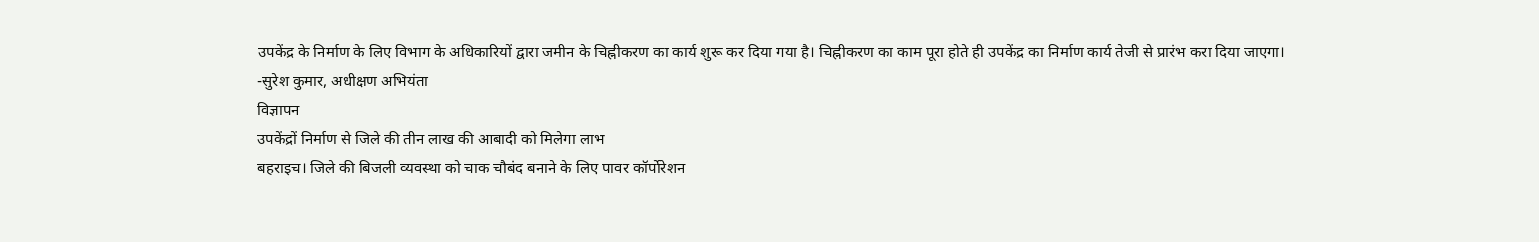उपकेंद्र के निर्माण के लिए विभाग के अधिकारियों द्वारा जमीन के चिह्नीकरण का कार्य शुरू कर दिया गया है। चिह्नीकरण का काम पूरा होते ही उपकेंद्र का निर्माण कार्य तेजी से प्रारंभ करा दिया जाएगा।
-सुरेश कुमार, अधीक्षण अभियंता
विज्ञापन
उपकेंद्रों निर्माण से जिले की तीन लाख की आबादी को मिलेगा लाभ
बहराइच। जिले की बिजली व्यवस्था को चाक चौबंद बनाने के लिए पावर कॉर्पोरेशन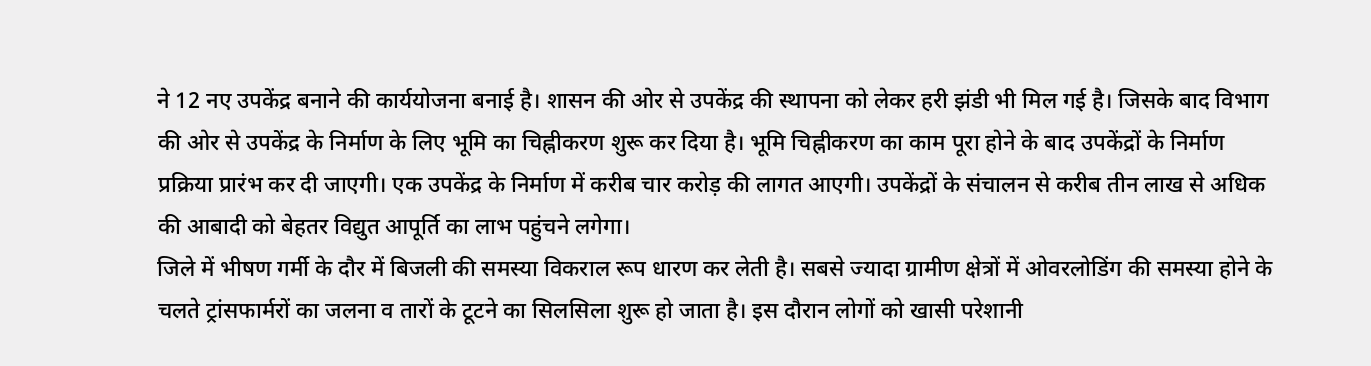ने 12 नए उपकेंद्र बनाने की कार्ययोजना बनाई है। शासन की ओर से उपकेंद्र की स्थापना को लेकर हरी झंडी भी मिल गई है। जिसके बाद विभाग की ओर से उपकेंद्र के निर्माण के लिए भूमि का चिह्नीकरण शुरू कर दिया है। भूमि चिह्नीकरण का काम पूरा होने के बाद उपकेंद्रों के निर्माण प्रक्रिया प्रारंभ कर दी जाएगी। एक उपकेंद्र के निर्माण में करीब चार करोड़ की लागत आएगी। उपकेंद्रों के संचालन से करीब तीन लाख से अधिक की आबादी को बेहतर विद्युत आपूर्ति का लाभ पहुंचने लगेगा।
जिले में भीषण गर्मी के दौर में बिजली की समस्या विकराल रूप धारण कर लेती है। सबसे ज्यादा ग्रामीण क्षेत्रों में ओवरलोडिंग की समस्या होने के चलते ट्रांसफार्मरों का जलना व तारों के टूटने का सिलसिला शुरू हो जाता है। इस दौरान लोगों को खासी परेशानी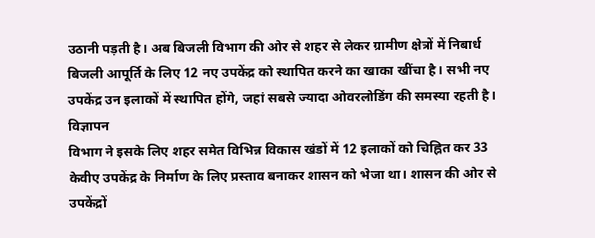उठानी पड़ती है। अब बिजली विभाग की ओर से शहर से लेकर ग्रामीण क्षेत्रों में निबार्ध बिजली आपूर्ति के लिए 12 नए उपकेंद्र को स्थापित करने का खाका खींचा है। सभी नए उपकेंद्र उन इलाकों में स्थापित होंगे, जहां सबसे ज्यादा ओवरलोडिंग की समस्या रहती है।
विज्ञापन
विभाग ने इसके लिए शहर समेत विभिन्न विकास खंडों में 12 इलाकों को चिह्नित कर 33 केवीए उपकेंद्र के निर्माण के लिए प्रस्ताव बनाकर शासन को भेजा था। शासन की ओर से उपकेंद्रों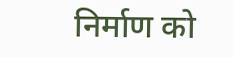निर्माण को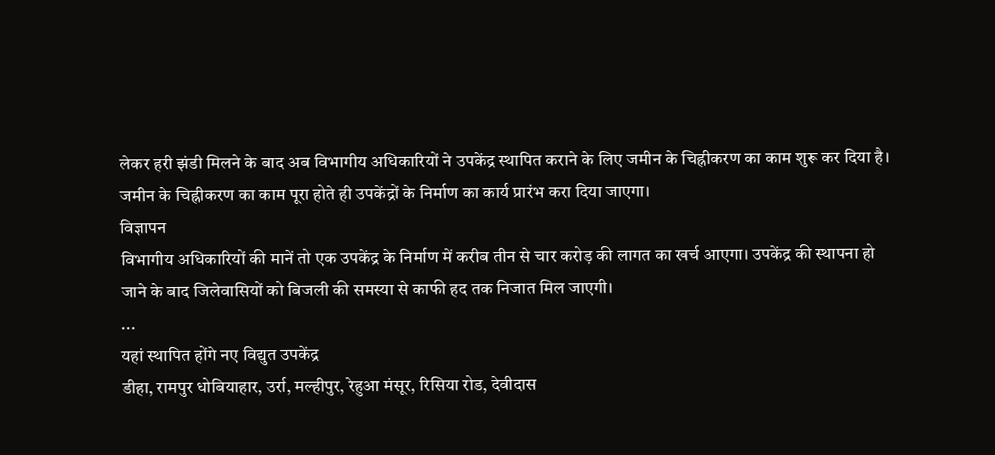लेकर हरी झंडी मिलने के बाद अब विभागीय अधिकारियों ने उपकेंद्र स्थापित कराने के लिए जमीन के चिह्नीकरण का काम शुरू कर दिया है। जमीन के चिह्नीकरण का काम पूरा होते ही उपकेंद्रों के निर्माण का कार्य प्रारंभ करा दिया जाएगा।
विज्ञापन
विभागीय अधिकारियों की मानें तो एक उपकेंद्र के निर्माण में करीब तीन से चार करोड़ की लागत का खर्च आएगा। उपकेंद्र की स्थापना हो जाने के बाद जिलेवासियों को बिजली की समस्या से काफी हद तक निजात मिल जाएगी।
...
यहां स्थापित होंगे नए विद्युत उपकेंद्र
डीहा, रामपुर धोबियाहार, उर्रा, मल्हीपुर, रेहुआ मंसूर, रिसिया रोड, देवीदास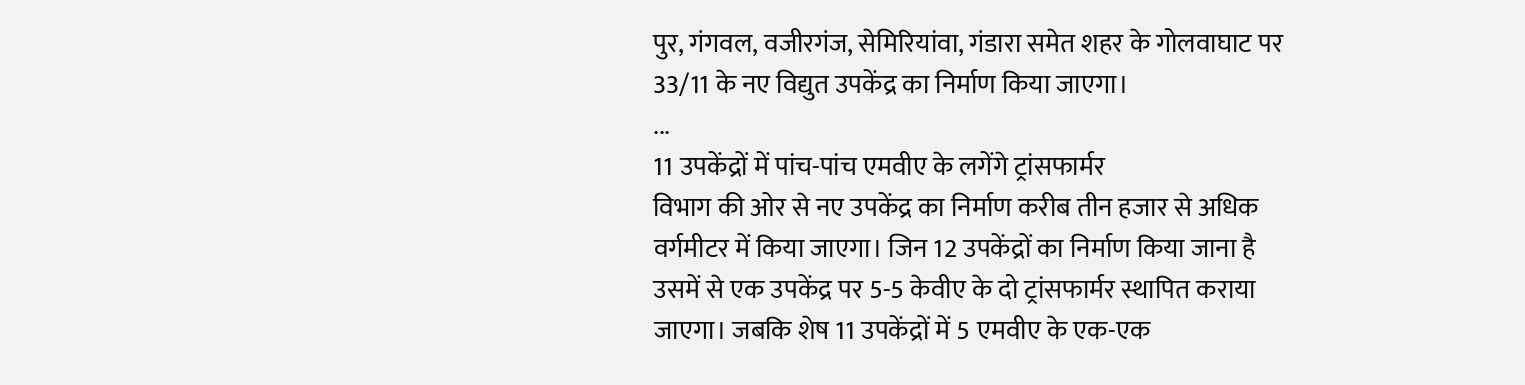पुर, गंगवल, वजीरगंज, सेमिरियांवा, गंडारा समेत शहर के गोलवाघाट पर 33/11 के नए विद्युत उपकेंद्र का निर्माण किया जाएगा।
...
11 उपकेंद्रों में पांच-पांच एमवीए के लगेंगे ट्रांसफार्मर
विभाग की ओर से नए उपकेंद्र का निर्माण करीब तीन हजार से अधिक वर्गमीटर में किया जाएगा। जिन 12 उपकेंद्रों का निर्माण किया जाना है उसमें से एक उपकेंद्र पर 5-5 केवीए के दो ट्रांसफार्मर स्थापित कराया जाएगा। जबकि शेष 11 उपकेंद्रों में 5 एमवीए के एक-एक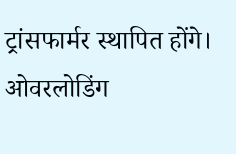ट्रांसफार्मर स्थापित होंगे।
ओवरलोडिंग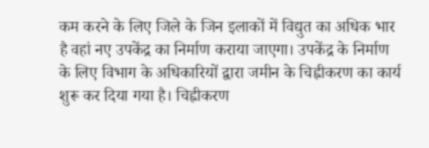कम करने के लिए जिले के जिन इलाकों में विद्युत का अधिक भार है वहां नए उपकेंद्र का निर्माण कराया जाएगा। उपकेंद्र के निर्माण के लिए विभाग के अधिकारियों द्वारा जमीन के चिह्नीकरण का कार्य शुरू कर दिया गया है। चिह्नीकरण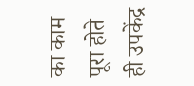का काम पूरा होते ही उपकेंद्र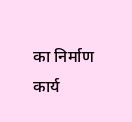का निर्माण कार्य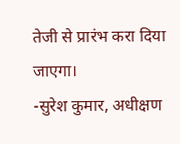तेजी से प्रारंभ करा दिया जाएगा।
-सुरेश कुमार, अधीक्षण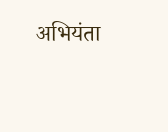अभियंता